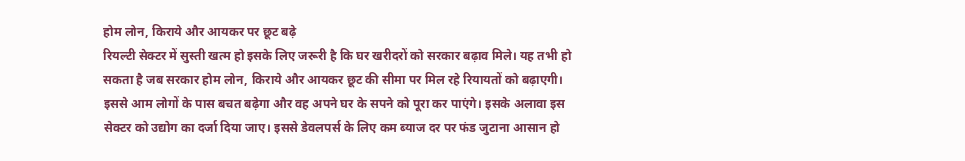होम लोन, किराये और आयकर पर छूट बढ़े
रियल्टी सेक्टर में सुस्ती खत्म हो इसके लिए जरूरी है कि घर खरीदरों को सरकार बढ़ाव मिले। यह तभी हो सकता है जब सरकार होम लोन, किराये और आयकर छूट की सीमा पर मिल रहे रियायतों को बढ़ाएगी।
इससे आम लोगों के पास बचत बढ़ेगा और वह अपने घर के सपने को पूरा कर पाएंगे। इसके अलावा इस सेक्टर को उद्योग का दर्जा दिया जाए। इससे डेवलपर्स के लिए कम ब्याज दर पर फंड जुटाना आसान हो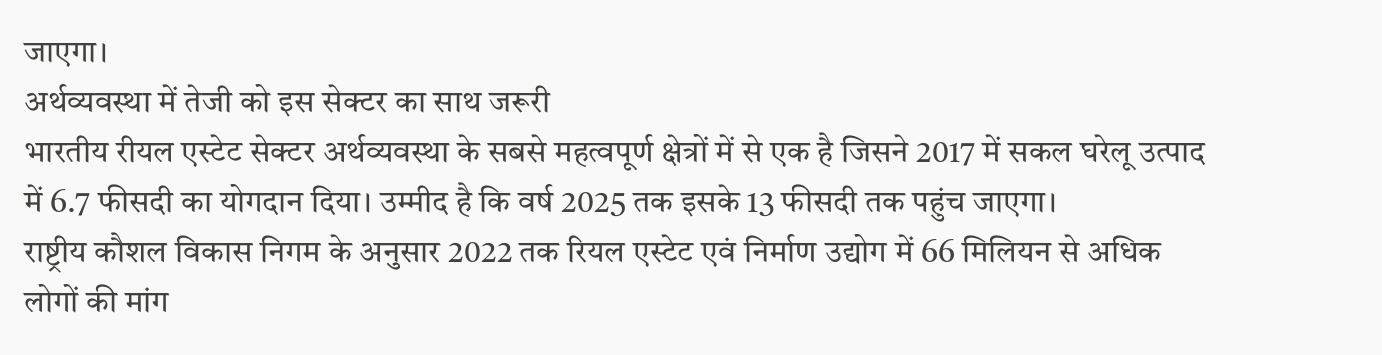जाएगा।
अर्थव्यवस्था में तेजी को इस सेक्टर का साथ जरूरी
भारतीय रीयल एस्टेट सेक्टर अर्थव्यवस्था के सबसे महत्वपूर्ण क्षेत्रों में से एक है जिसने 2017 में सकल घरेलू उत्पाद में 6.7 फीसदी का योगदान दिया। उम्मीद है कि वर्ष 2025 तक इसके 13 फीसदी तक पहुंच जाएगा।
राष्ट्रीय कौशल विकास निगम के अनुसार 2022 तक रियल एस्टेट एवं निर्माण उद्योग में 66 मिलियन से अधिक लोगों की मांग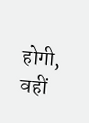होगी, वहीं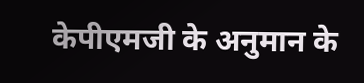केपीएमजी के अनुमान के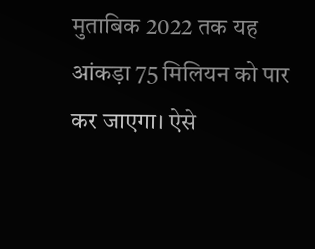मुताबिक 2022 तक यह आंकड़ा 75 मिलियन को पार कर जाएगा। ऐसे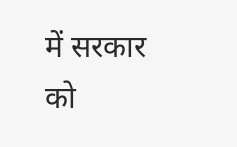में सरकार को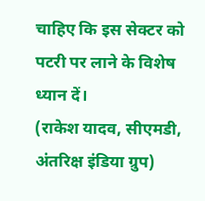चाहिए कि इस सेक्टर को पटरी पर लाने के विशेष ध्यान दें।
(राकेश यादव, सीएमडी, अंतरिक्ष इंडिया ग्रुप)